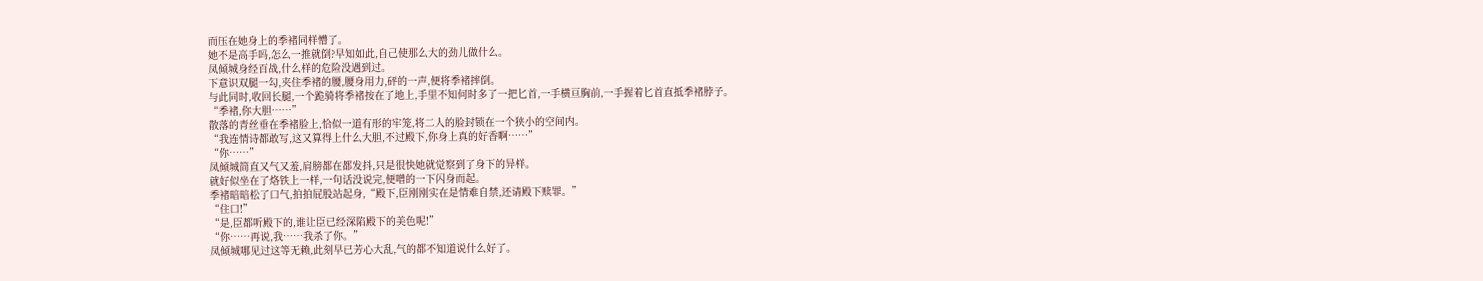而压在她身上的季褚同样懵了。
她不是高手吗,怎么一推就倒?早知如此,自己使那么大的劲儿做什么。
凤倾城身经百战,什么样的危险没遇到过。
下意识双腿一勾,夹住季褚的腰,腰身用力,砰的一声,便将季褚摔倒。
与此同时,收回长腿,一个跪骑将季褚按在了地上,手里不知何时多了一把匕首,一手横亘胸前,一手握着匕首直抵季褚脖子。
“季褚,你大胆……”
散落的青丝垂在季褚脸上,恰似一道有形的牢笼,将二人的脸封锁在一个狭小的空间内。
“我连情诗都敢写,这又算得上什么大胆,不过殿下,你身上真的好香啊……”
“你……”
凤倾城简直又气又羞,肩膀都在都发抖,只是很快她就觉察到了身下的异样。
就好似坐在了烙铁上一样,一句话没说完,便噌的一下闪身而起。
季褚暗暗松了口气,拍拍屁股站起身,“殿下,臣刚刚实在是情难自禁,还请殿下赎罪。”
“住口!”
“是,臣都听殿下的,谁让臣已经深陷殿下的美色呢!”
“你……再说,我……我杀了你。”
凤倾城哪见过这等无赖,此刻早已芳心大乱,气的都不知道说什么好了。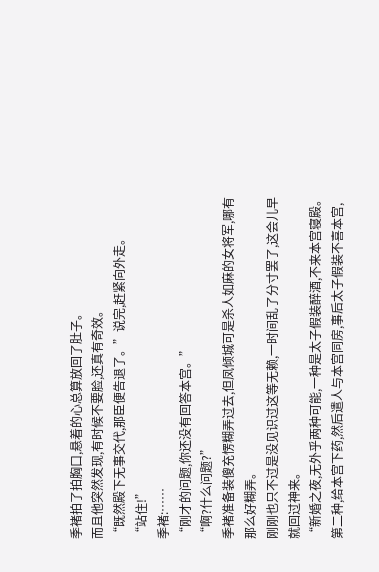季褚拍了拍胸口,悬着的心总算放回了肚子。
而且他突然发现,有时候不要脸,还真有奇效。
“既然殿下无事交代,那臣便告退了。”说完,赶紧向外走。
“站住!”
季褚:……
“刚才的问题,你还没有回答本宫。”
“啊?什么问题?”
季褚准备装傻充愣糊弄过去,但凤倾城可是杀人如麻的女将军,哪有那么好糊弄。
刚刚也只不过是没见识过这等无赖,一时间乱了分寸罢了,这会儿早就回过神来。
“新婚之夜,无外乎两种可能,一种是太子假装醉酒,不来本宫寝殿。第二种,给本宫下药,然后遣人与本宫同房,事后太子假装不喜本宫,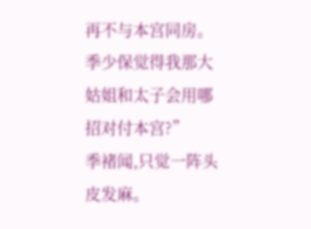再不与本宫同房。
季少保觉得我那大姑姐和太子会用哪招对付本宫?”
季褚闻,只觉一阵头皮发麻。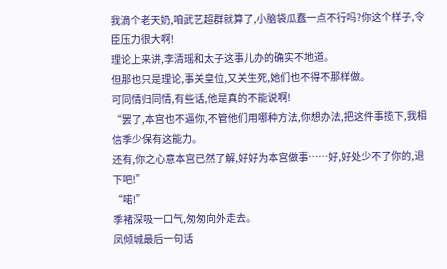我滴个老天奶,咱武艺超群就算了,小脑袋瓜蠢一点不行吗?你这个样子,令臣压力很大啊!
理论上来讲,李清瑶和太子这事儿办的确实不地道。
但那也只是理论,事关皇位,又关生死,她们也不得不那样做。
可同情归同情,有些话,他是真的不能说啊!
“罢了,本宫也不逼你,不管他们用哪种方法,你想办法,把这件事揽下,我相信季少保有这能力。
还有,你之心意本宫已然了解,好好为本宫做事……好,好处少不了你的,退下吧!”
“喏!”
季褚深吸一口气,匆匆向外走去。
凤倾城最后一句话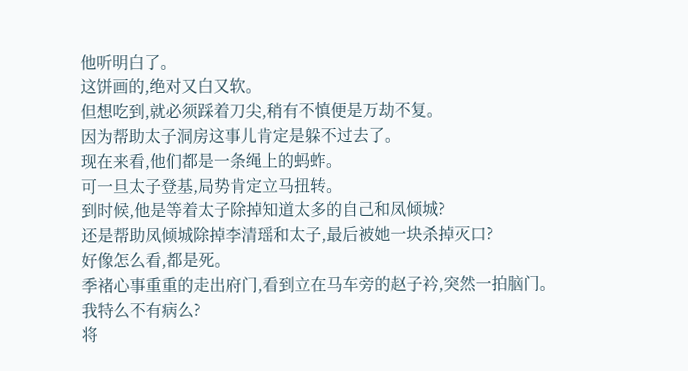他听明白了。
这饼画的,绝对又白又软。
但想吃到,就必须踩着刀尖,稍有不慎便是万劫不复。
因为帮助太子洞房这事儿肯定是躲不过去了。
现在来看,他们都是一条绳上的蚂蚱。
可一旦太子登基,局势肯定立马扭转。
到时候,他是等着太子除掉知道太多的自己和凤倾城?
还是帮助凤倾城除掉李清瑶和太子,最后被她一块杀掉灭口?
好像怎么看,都是死。
季褚心事重重的走出府门,看到立在马车旁的赵子衿,突然一拍脑门。
我特么不有病么?
将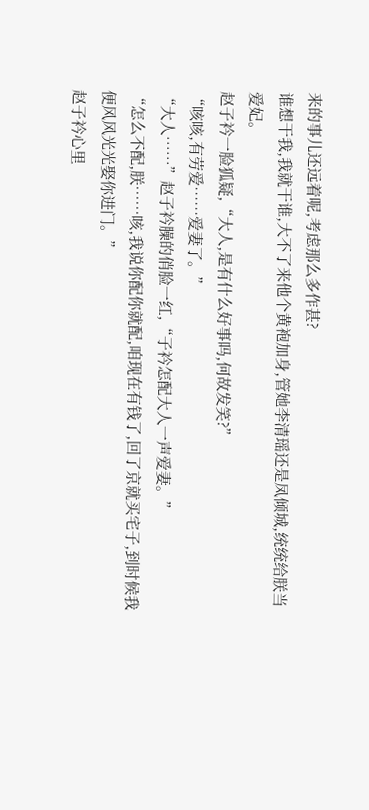来的事儿还远着呢,考虑那么多作甚?
谁想干我,我就干谁,大不了来他个黄袍加身,管她李清瑶还是凤倾城,统统给朕当爱妃。
赵子衿一脸狐疑,“大人,是有什么好事吗,何故发笑?”
“咳咳,有劳爱……爱妻了。”
“大人……”赵子衿臊的俏脸一红,“子衿怎配大人一声爱妻。”
“怎么不配,朕……咳,我说你配你就配,咱现在有钱了,回了京就买宅子,到时候我便风风光光娶你进门。”
赵子衿心里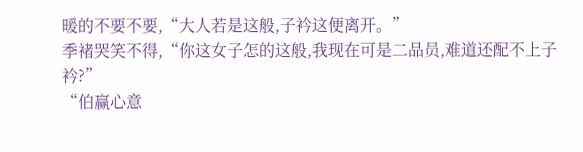暖的不要不要,“大人若是这般,子衿这便离开。”
季褚哭笑不得,“你这女子怎的这般,我现在可是二品员,难道还配不上子衿?”
“伯赢心意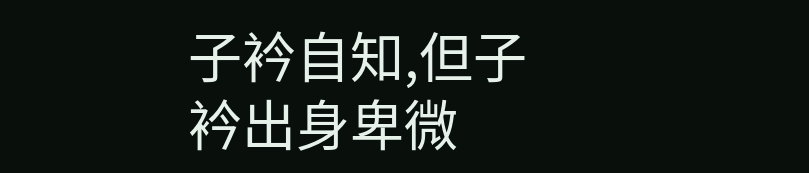子衿自知,但子衿出身卑微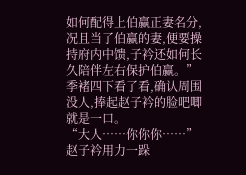如何配得上伯赢正妻名分,况且当了伯赢的妻,便要操持府内中馈,子衿还如何长久陪伴左右保护伯赢。”
季褚四下看了看,确认周围没人,捧起赵子衿的脸吧唧就是一口。
“大人……你你你……”
赵子衿用力一跺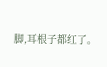脚,耳根子都红了。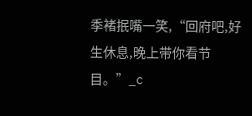季褚抿嘴一笑,“回府吧,好生休息,晚上带你看节目。”_c